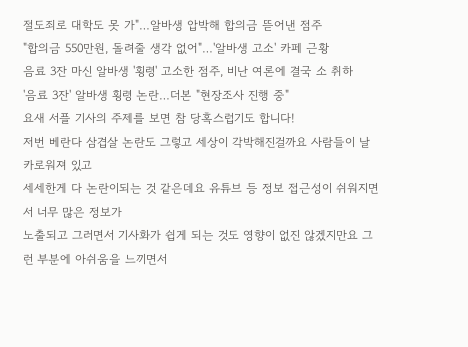절도죄로 대학도 못 가"…알바생 압박해 합의금 뜯어낸 점주
"합의금 550만원, 돌려줄 생각 없어"…'알바생 고소' 카페 근황
음료 3잔 마신 알바생 '횡령' 고소한 점주, 비난 여론에 결국 소 취하
'음료 3잔' 알바생 횡령 논란…더본 "현장조사 진행 중"
요새 서플 기사의 주제를 보면 참 당혹스럽기도 합니다!
저번 베란다 삼겹살 논란도 그렇고 세상이 각박해진걸까요 사람들이 날카로워져 있고
세세한게 다 논란이되는 것 같은데요 유튜브 등 정보 접근성이 쉬워지면서 너무 많은 정보가
노출되고 그러면서 기사화가 쉽게 되는 것도 영향이 없진 않겠지만요 그런 부분에 아쉬움을 느끼면서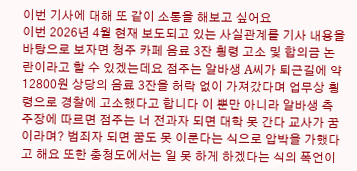이번 기사에 대해 또 같이 소통을 해보고 싶어요
이번 2026년 4월 현재 보도되고 있는 사실관계를 기사 내용을 바탕으로 보자면 청주 카페 음료 3잔 횡령 고소 및 합의금 논란이라고 할 수 있겠는데요 점주는 알바생 A씨가 퇴근길에 약 12800원 상당의 음료 3잔을 허락 없이 가져갔다며 업무상 횡령으로 경찰에 고소했다고 합니다 이 뿐만 아니라 알바생 측 주장에 따르면 점주는 너 전과자 되면 대학 못 간다 교사가 꿈이라며? 범죄자 되면 꿈도 못 이룬다는 식으로 압박을 가했다고 해요 또한 충청도에서는 일 못 하게 하겠다는 식의 폭언이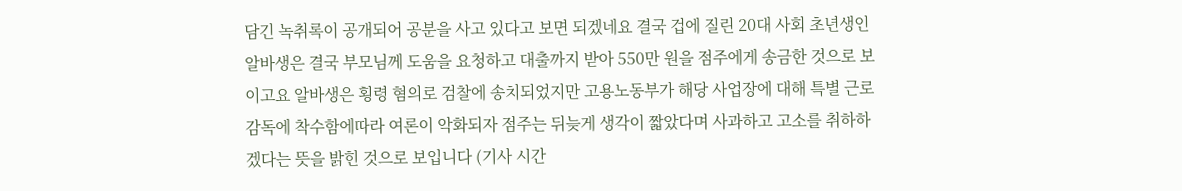담긴 녹취록이 공개되어 공분을 사고 있다고 보면 되겠네요 결국 겁에 질린 20대 사회 초년생인 알바생은 결국 부모님께 도움을 요청하고 대출까지 받아 550만 원을 점주에게 송금한 것으로 보이고요 알바생은 횡령 혐의로 검찰에 송치되었지만 고용노동부가 해당 사업장에 대해 특별 근로감독에 착수함에따라 여론이 악화되자 점주는 뒤늦게 생각이 짧았다며 사과하고 고소를 취하하겠다는 뜻을 밝힌 것으로 보입니다 (기사 시간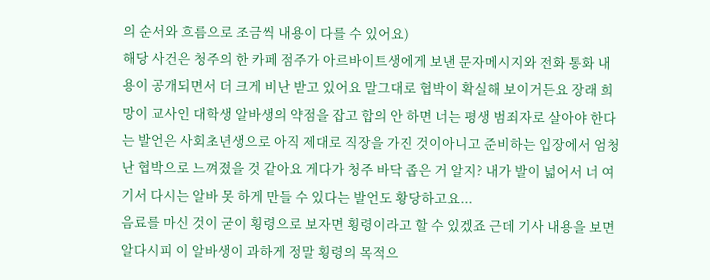의 순서와 흐름으로 조금씩 내용이 다를 수 있어요)
해당 사건은 청주의 한 카페 점주가 아르바이트생에게 보낸 문자메시지와 전화 통화 내용이 공개되면서 더 크게 비난 받고 있어요 말그대로 협박이 확실해 보이거든요 장래 희망이 교사인 대학생 알바생의 약점을 잡고 합의 안 하면 너는 평생 범죄자로 살아야 한다는 발언은 사회초년생으로 아직 제대로 직장을 가진 것이아니고 준비하는 입장에서 엄청난 협박으로 느껴졌을 것 같아요 게다가 청주 바닥 좁은 거 알지? 내가 발이 넓어서 너 여기서 다시는 알바 못 하게 만들 수 있다는 발언도 황당하고요...
음료를 마신 것이 굳이 횡령으로 보자면 횡령이라고 할 수 있겠죠 근데 기사 내용을 보면 알다시피 이 알바생이 과하게 정말 횡령의 목적으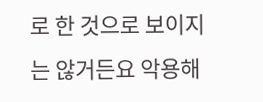로 한 것으로 보이지는 않거든요 악용해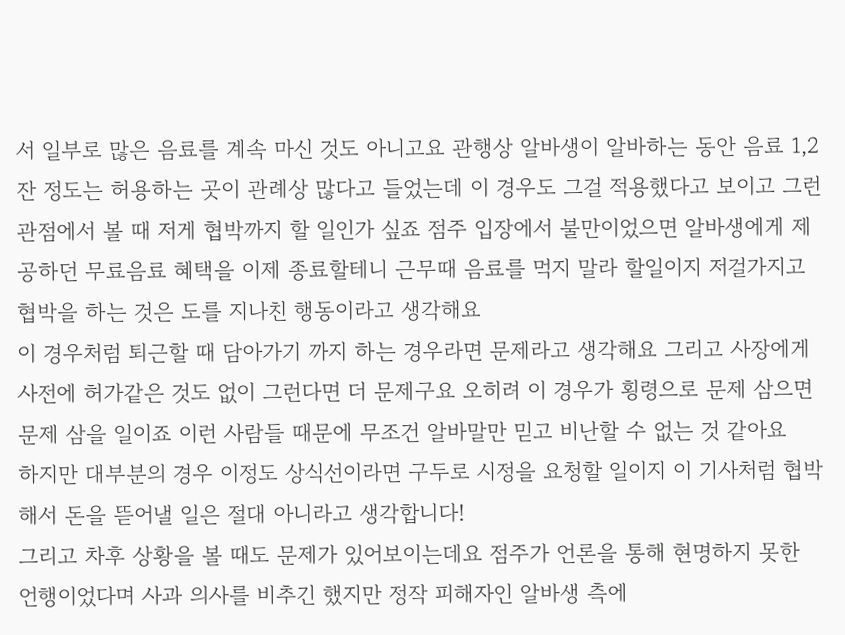서 일부로 많은 음료를 계속 마신 것도 아니고요 관행상 알바생이 알바하는 동안 음료 1,2잔 정도는 허용하는 곳이 관례상 많다고 들었는데 이 경우도 그걸 적용했다고 보이고 그런 관점에서 볼 때 저게 협박까지 할 일인가 싶죠 점주 입장에서 불만이었으면 알바생에게 제공하던 무료음료 혜택을 이제 종료할테니 근무때 음료를 먹지 말라 할일이지 저걸가지고 협박을 하는 것은 도를 지나친 행동이라고 생각해요
이 경우처럼 퇴근할 때 담아가기 까지 하는 경우라면 문제라고 생각해요 그리고 사장에게 사전에 허가같은 것도 없이 그런다면 더 문제구요 오히려 이 경우가 횡령으로 문제 삼으면 문제 삼을 일이죠 이런 사람들 때문에 무조건 알바말만 믿고 비난할 수 없는 것 같아요
하지만 대부분의 경우 이정도 상식선이라면 구두로 시정을 요청할 일이지 이 기사처럼 협박해서 돈을 뜯어낼 일은 절대 아니라고 생각합니다!
그리고 차후 상황을 볼 때도 문제가 있어보이는데요 점주가 언론을 통해 현명하지 못한 언행이었다며 사과 의사를 비추긴 했지만 정작 피해자인 알바생 측에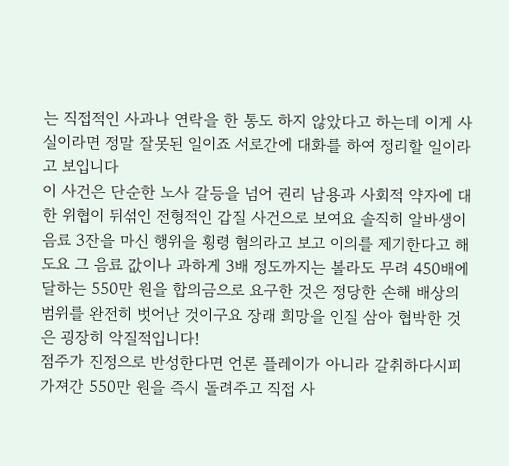는 직접적인 사과나 연락을 한 통도 하지 않았다고 하는데 이게 사실이라면 정말 잘못된 일이죠 서로간에 대화를 하여 정리할 일이라고 보입니다
이 사건은 단순한 노사 갈등을 넘어 권리 남용과 사회적 약자에 대한 위협이 뒤섞인 전형적인 갑질 사건으로 보여요 솔직히 알바생이 음료 3잔을 마신 행위을 횡령 혐의라고 보고 이의를 제기한다고 해도요 그 음료 값이나 과하게 3배 정도까지는 볼라도 무려 450배에 달하는 550만 원을 합의금으로 요구한 것은 정당한 손해 배상의 범위를 완전히 벗어난 것이구요 장래 희망을 인질 삼아 협박한 것은 굉장히 악질적입니다!
점주가 진정으로 반성한다면 언론 플레이가 아니라 갈취하다시피 가져간 550만 원을 즉시 돌려주고 직접 사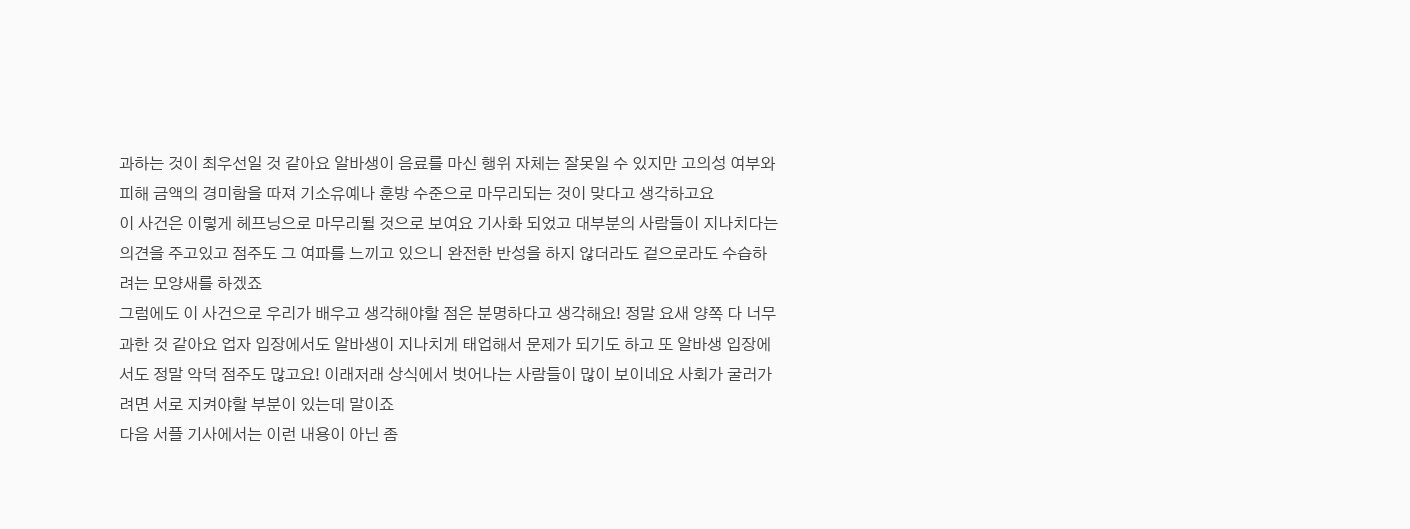과하는 것이 최우선일 것 같아요 알바생이 음료를 마신 행위 자체는 잘못일 수 있지만 고의성 여부와 피해 금액의 경미함을 따져 기소유예나 훈방 수준으로 마무리되는 것이 맞다고 생각하고요
이 사건은 이렇게 헤프닝으로 마무리될 것으로 보여요 기사화 되었고 대부분의 사람들이 지나치다는 의견을 주고있고 점주도 그 여파를 느끼고 있으니 완전한 반성을 하지 않더라도 겉으로라도 수습하려는 모양새를 하겠죠
그럼에도 이 사건으로 우리가 배우고 생각해야할 점은 분명하다고 생각해요! 정말 요새 양쪽 다 너무 과한 것 같아요 업자 입장에서도 알바생이 지나치게 태업해서 문제가 되기도 하고 또 알바생 입장에서도 정말 악덕 점주도 많고요! 이래저래 상식에서 벗어나는 사람들이 많이 보이네요 사회가 굴러가려면 서로 지켜야할 부분이 있는데 말이죠
다음 서플 기사에서는 이런 내용이 아닌 좀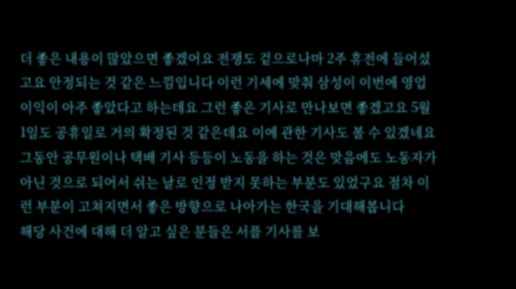더 좋은 내용이 많았으면 좋겠어요 전쟁도 겉으로나마 2주 휴전에 들어섰고요 안정되는 것 같은 느낌입니다 이런 기세에 맞춰 삼성이 이번에 영업이익이 아주 좋았다고 하는데요 그런 좋은 기사로 만나보면 좋겠고요 5월 1일도 공휴일로 거의 확정된 것 같은데요 이에 관한 기사도 볼 수 있겠네요 그동안 공무원이나 택배 기사 등등이 노동을 하는 것은 맞음에도 노동자가 아닌 것으로 되어서 쉬는 날로 인정 받지 못하는 부분도 있었구요 점차 이런 부분이 고쳐지면서 좋은 방향으로 나아가는 한국을 기대해봅니다
해당 사건에 대해 더 알고 싶은 분들은 서플 기사를 보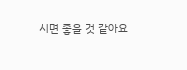시면 좋을 것 같아요